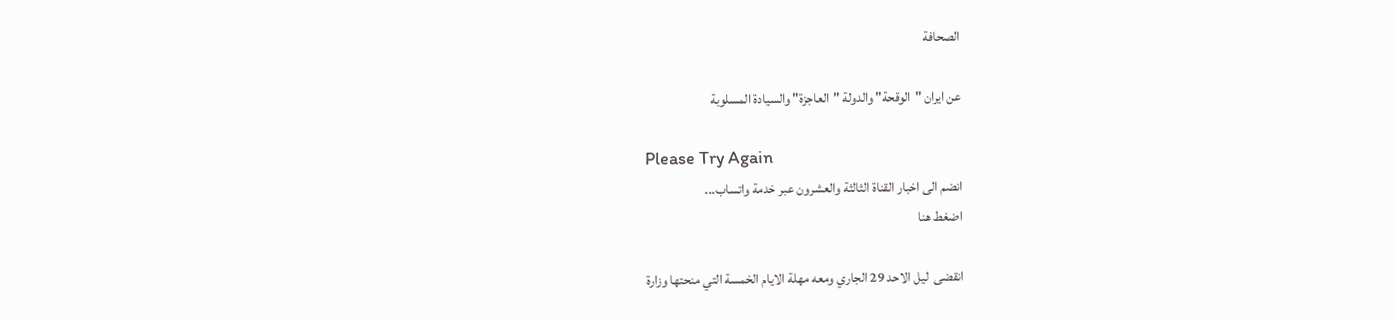الصحافة

عن ايران "الوقحة" والدولة "العاجزة" والسيادة المسلوبة

Please Try Again
انضم الى اخبار القناة الثالثة والعشرون عبر خدمة واتساب...
اضغط هنا

انقضى  ليل الاحد 29 الجاري ومعه مهلة الايام الخمسة التي منحتها وزارة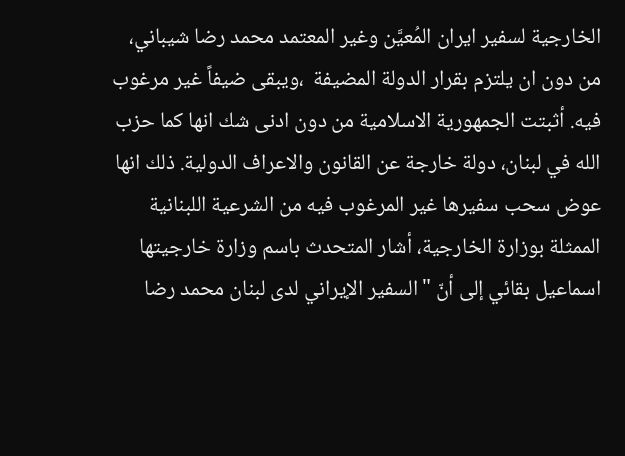الخارجية لسفير ايران المُعيَّن وغير المعتمد محمد رضا شيباني، من دون ان يلتزم بقرار الدولة المضيفة  ،ويبقى ضيفاً غير مرغوب فيه. أثبتت الجمهورية الاسلامية من دون ادنى شك انها كما حزب الله في لبنان، دولة خارجة عن القانون والاعراف الدولية. ذلك انها عوض سحب سفيرها غير المرغوب فيه من الشرعية اللبنانية الممثلة بوزارة الخارجية، أشار المتحدث باسم وزارة خارجيتها  اسماعيل بقائي إلى أنّ "السفير الإيراني لدى لبنان محمد رضا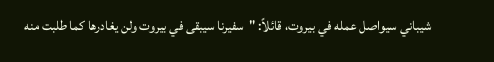شيباني سيواصل عمله في بيروت، قائلاً: "سفيرنا سيبقى في بيروت ولن يغادرها كما طلبت منه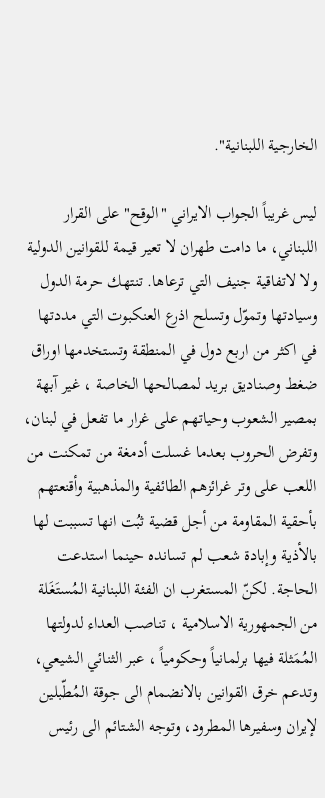الخارجية اللبنانية".

ليس غريباً الجواب الايراني "الوقح" على القرار اللبناني، ما دامت طهران لا تعير قيمة للقوانين الدولية ولا لاتفاقية جنيف التي ترعاها. تنتهك حرمة الدول وسيادتها وتموّل وتسلح اذرع العنكبوت التي مددتها في اكثر من اربع دول في المنطقة وتستخدمها اوراق ضغط وصناديق بريد لمصالحها الخاصة ، غير آبهة بمصير الشعوب وحياتهم على غرار ما تفعل في لبنان، وتفرض الحروب بعدما غسلت أدمغة من تمكنت من اللعب على وتر غرائزهم الطائفية والمذهبية وأقنعتهم بأحقية المقاومة من أجل قضية ثبُت انها تسببت لها بالأذية وإبادة شعب لم تسانده حينما استدعت الحاجة. لكنّ المستغرب ان الفئة اللبنانية المُستَغَلة من الجمهورية الاسلامية ، تناصب العداء لدولتها المُمَثلة فيها برلمانياً وحكومياً ، عبر الثنائي الشيعي، وتدعم خرق القوانين بالانضمام الى جوقة المُطّبلين لإيران وسفيرها المطرود، وتوجه الشتائم الى رئيس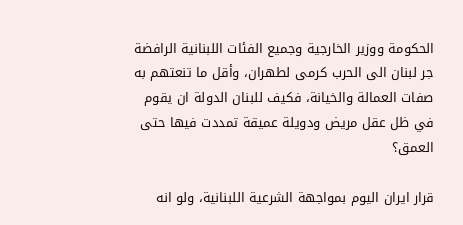الحكومة ووزير الخارجية وجميع الفئات اللبنانية الرافضة جر لبنان الى الحرب كرمى لطهران، وأقل ما تنعتهم به صفات العمالة والخيانة، فكيف للبنان الدولة ان يقوم في ظل عقل مريض ودويلة عميقة تمددت فيها حتى العمق؟

قرار ايران اليوم بمواجهة الشرعية اللبنانية، ولو انه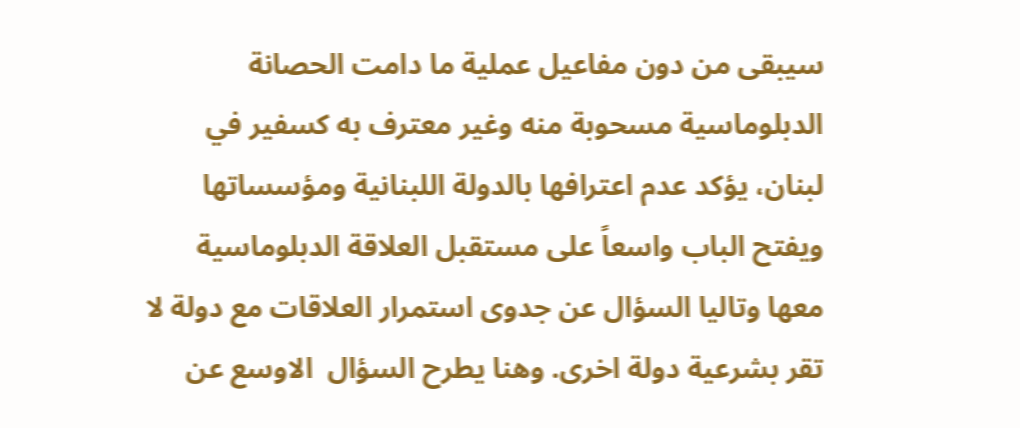سيبقى من دون مفاعيل عملية ما دامت الحصانة الدبلوماسية مسحوبة منه وغير معترف به كسفير في لبنان، يؤكد عدم اعترافها بالدولة اللبنانية ومؤسساتها ويفتح الباب واسعاً على مستقبل العلاقة الدبلوماسية معها وتاليا السؤال عن جدوى استمرار العلاقات مع دولة لا تقر بشرعية دولة اخرى. وهنا يطرح السؤال  الاوسع عن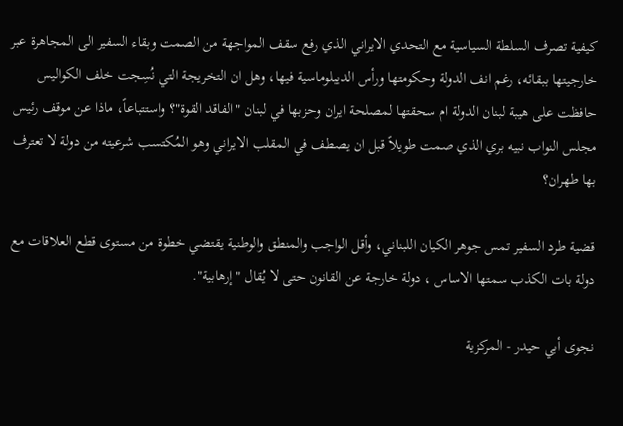كيفية تصرف السلطة السياسية مع التحدي الايراني الذي رفع سقف المواجهة من الصمت وبقاء السفير الى المجاهرة عبر خارجيتها ببقائه، رغم انف الدولة وحكومتها ورأس الديبلوماسية فيها، وهل ان التخريجة التي نُسِجت خلف الكواليس حافظت على هيبة لبنان الدولة ام سحقتها لمصلحة ايران وحزبها في لبنان "الفاقد القوة"؟ واستتباعاً، ماذا عن موقف رئيس مجلس النواب نبيه بري الذي صمت طويلاً قبل ان يصطف في المقلب الايراني وهو المُكتسب شرعيته من دولة لا تعترف بها طهران؟

قضية طرد السفير تمس جوهر الكيان اللبناني، وأقل الواجب والمنطق والوطنية يقتضي خطوة من مستوى قطع العلاقات مع دولة بات الكذب سمتها الاساس ، دولة خارجة عن القانون حتى لا يُقال "إرهابية".

نجوى أبي حيدر - المركزية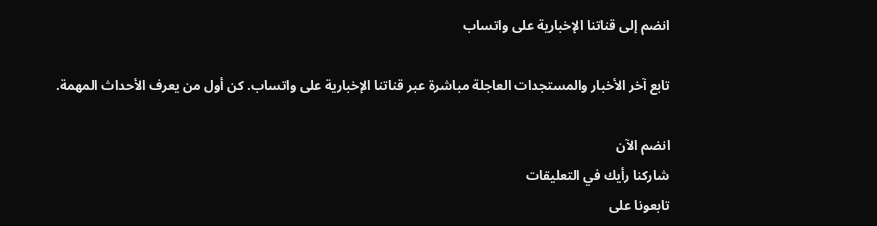انضم إلى قناتنا الإخبارية على واتساب

تابع آخر الأخبار والمستجدات العاجلة مباشرة عبر قناتنا الإخبارية على واتساب. كن أول من يعرف الأحداث المهمة.

انضم الآن
شاركنا رأيك في التعليقات
تابعونا على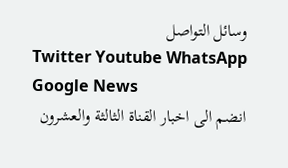وسائل التواصل
Twitter Youtube WhatsApp Google News
انضم الى اخبار القناة الثالثة والعشرون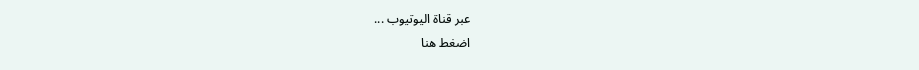عبر قناة اليوتيوب ...
اضغط هنا